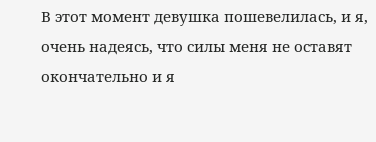В этот момент девушка пошевелилась, и я, очень надеясь, что силы меня не оставят окончательно и я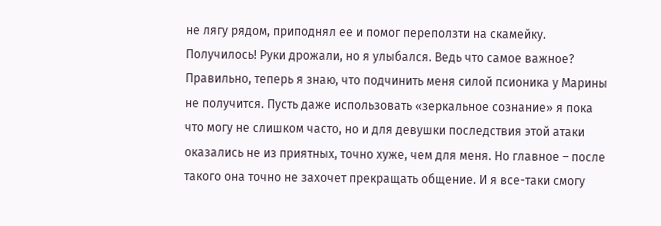не лягу рядом, приподнял ее и помог переползти на скамейку. Получилось! Руки дрожали, но я улыбался. Ведь что самое важное? Правильно, теперь я знаю, что подчинить меня силой псионика у Марины не получится. Пусть даже использовать «зеркальное сознание» я пока что могу не слишком часто, но и для девушки последствия этой атаки оказались не из приятных, точно хуже, чем для меня. Но главное – после такого она точно не захочет прекращать общение. И я все-таки смогу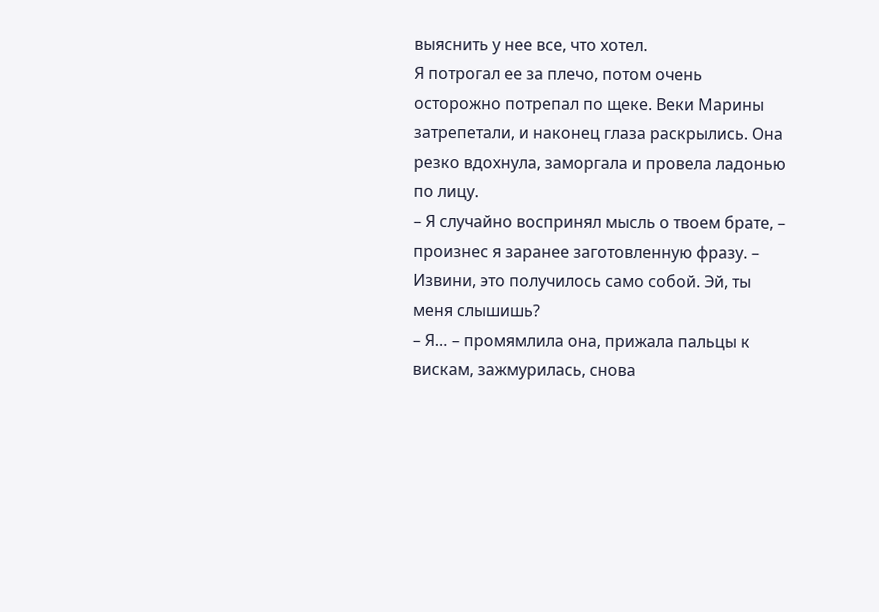выяснить у нее все, что хотел.
Я потрогал ее за плечо, потом очень осторожно потрепал по щеке. Веки Марины затрепетали, и наконец глаза раскрылись. Она резко вдохнула, заморгала и провела ладонью по лицу.
– Я случайно воспринял мысль о твоем брате, – произнес я заранее заготовленную фразу. – Извини, это получилось само собой. Эй, ты меня слышишь?
– Я… – промямлила она, прижала пальцы к вискам, зажмурилась, снова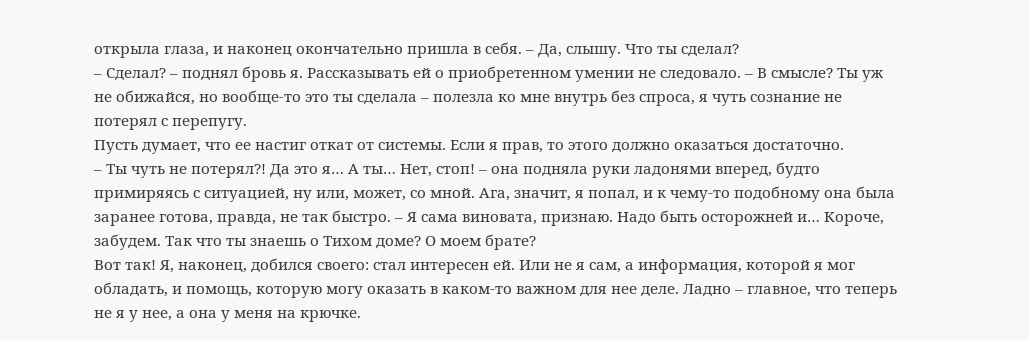открыла глаза, и наконец окончательно пришла в себя. – Да, слышу. Что ты сделал?
– Сделал? – поднял бровь я. Рассказывать ей о приобретенном умении не следовало. – В смысле? Ты уж не обижайся, но вообще-то это ты сделала – полезла ко мне внутрь без спроса, я чуть сознание не потерял с перепугу.
Пусть думает, что ее настиг откат от системы. Если я прав, то этого должно оказаться достаточно.
– Ты чуть не потерял?! Да это я… А ты… Нет, стоп! – она подняла руки ладонями вперед, будто примиряясь с ситуацией, ну или, может, со мной. Ага, значит, я попал, и к чему-то подобному она была заранее готова, правда, не так быстро. – Я сама виновата, признаю. Надо быть осторожней и… Короче, забудем. Так что ты знаешь о Тихом доме? О моем брате?
Вот так! Я, наконец, добился своего: стал интересен ей. Или не я сам, а информация, которой я мог обладать, и помощь, которую могу оказать в каком-то важном для нее деле. Ладно – главное, что теперь не я у нее, а она у меня на крючке.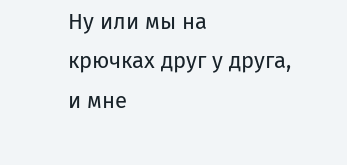Ну или мы на крючках друг у друга, и мне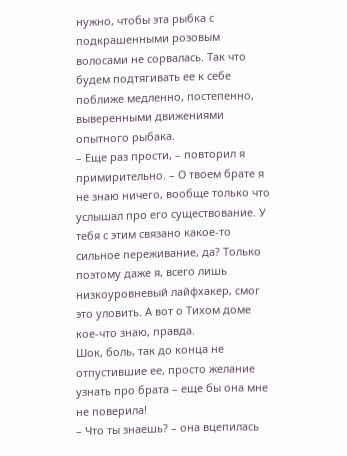нужно, чтобы эта рыбка с подкрашенными розовым волосами не сорвалась. Так что будем подтягивать ее к себе поближе медленно, постепенно, выверенными движениями опытного рыбака.
– Еще раз прости, – повторил я примирительно. – О твоем брате я не знаю ничего, вообще только что услышал про его существование. У тебя с этим связано какое-то сильное переживание, да? Только поэтому даже я, всего лишь низкоуровневый лайфхакер, смог это уловить. А вот о Тихом доме кое-что знаю, правда.
Шок, боль, так до конца не отпустившие ее, просто желание узнать про брата – еще бы она мне не поверила!
– Что ты знаешь? – она вцепилась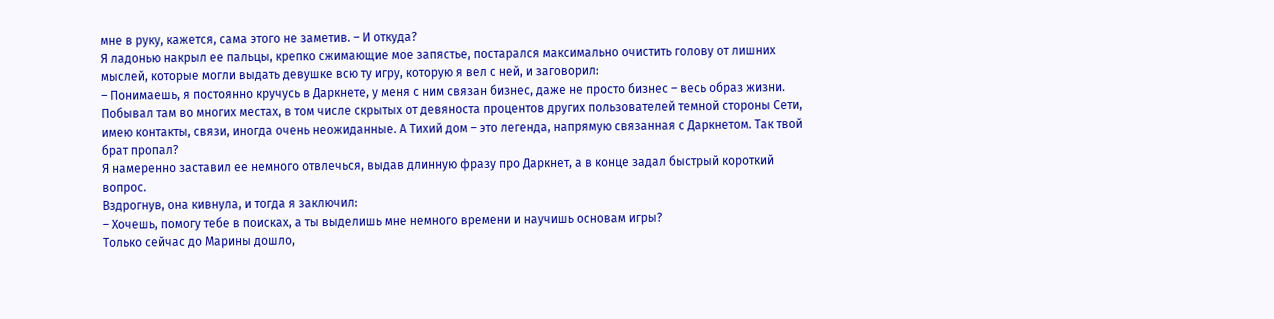мне в руку, кажется, сама этого не заметив. – И откуда?
Я ладонью накрыл ее пальцы, крепко сжимающие мое запястье, постарался максимально очистить голову от лишних мыслей, которые могли выдать девушке всю ту игру, которую я вел с ней, и заговорил:
– Понимаешь, я постоянно кручусь в Даркнете, у меня с ним связан бизнес, даже не просто бизнес – весь образ жизни. Побывал там во многих местах, в том числе скрытых от девяноста процентов других пользователей темной стороны Сети, имею контакты, связи, иногда очень неожиданные. А Тихий дом – это легенда, напрямую связанная с Даркнетом. Так твой брат пропал?
Я намеренно заставил ее немного отвлечься, выдав длинную фразу про Даркнет, а в конце задал быстрый короткий вопрос.
Вздрогнув, она кивнула, и тогда я заключил:
– Хочешь, помогу тебе в поисках, а ты выделишь мне немного времени и научишь основам игры?
Только сейчас до Марины дошло,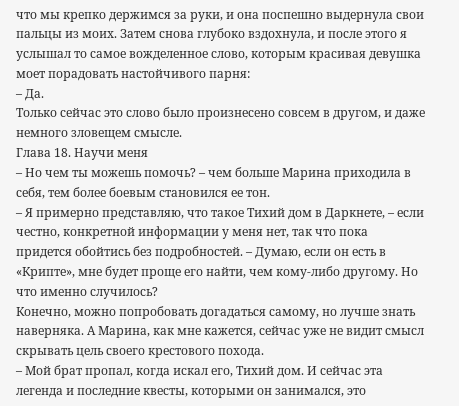что мы крепко держимся за руки, и она поспешно выдернула свои пальцы из моих. Затем снова глубоко вздохнула, и после этого я услышал то самое вожделенное слово, которым красивая девушка моет порадовать настойчивого парня:
– Да.
Только сейчас это слово было произнесено совсем в другом, и даже немного зловещем смысле.
Глава 18. Научи меня
– Но чем ты можешь помочь? – чем больше Марина приходила в себя, тем более боевым становился ее тон.
– Я примерно представляю, что такое Тихий дом в Даркнете, – если честно, конкретной информации у меня нет, так что пока придется обойтись без подробностей. – Думаю, если он есть в «Крипте», мне будет проще его найти, чем кому-либо другому. Но что именно случилось?
Конечно, можно попробовать догадаться самому, но лучше знать наверняка. А Марина, как мне кажется, сейчас уже не видит смысл скрывать цель своего крестового похода.
– Мой брат пропал, когда искал его, Тихий дом. И сейчас эта легенда и последние квесты, которыми он занимался, это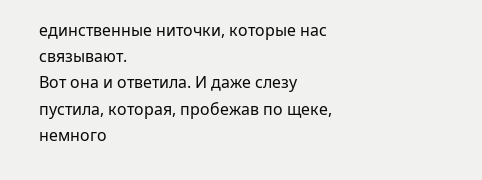единственные ниточки, которые нас связывают.
Вот она и ответила. И даже слезу пустила, которая, пробежав по щеке, немного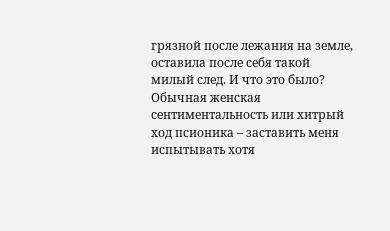грязной после лежания на земле, оставила после себя такой милый след. И что это было? Обычная женская сентиментальность или хитрый ход псионика – заставить меня испытывать хотя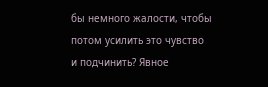бы немного жалости, чтобы потом усилить это чувство и подчинить? Явное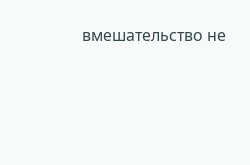вмешательство не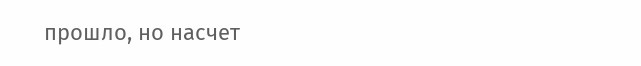прошло, но насчет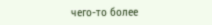чего-то более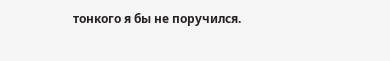тонкого я бы не поручился.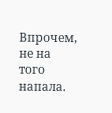Впрочем, не на того напала.